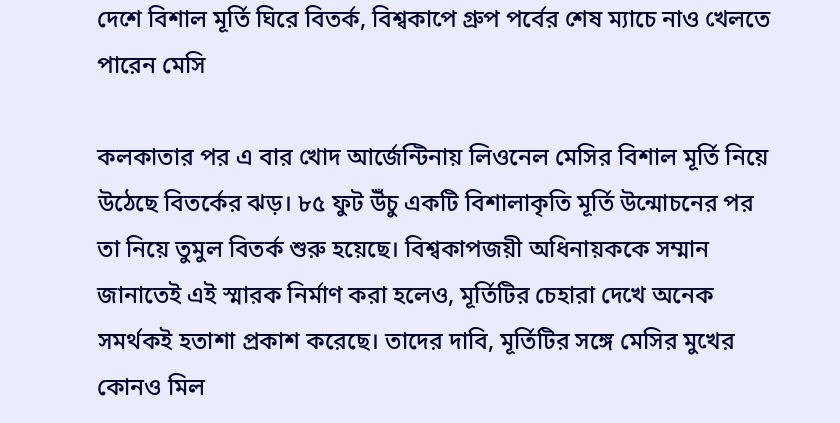দেশে বিশাল মূর্তি ঘিরে বিতর্ক, বিশ্বকাপে গ্রুপ পর্বের শেষ ম্যাচে নাও খেলতে পারেন মেসি

কলকাতার পর এ বার খোদ আর্জেন্টিনায় লিওনেল মেসির বিশাল মূর্তি নিয়ে উঠেছে বিতর্কের ঝড়। ৮৫ ফুট উঁচু একটি বিশালাকৃতি মূর্তি উন্মোচনের পর তা নিয়ে তুমুল বিতর্ক শুরু হয়েছে। বিশ্বকাপজয়ী অধিনায়ককে সম্মান জানাতেই এই স্মারক নির্মাণ করা হলেও, মূর্তিটির চেহারা দেখে অনেক সমর্থকই হতাশা প্রকাশ করেছে। তাদের দাবি, মূর্তিটির সঙ্গে মেসির মুখের কোনও মিল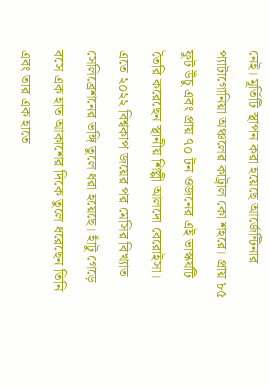নেই। মূর্তিটি স্থাপন করা হয়েছে আর্জেন্টিনার প্যাটাগোনিয়া অঞ্চলের কাট্রাল কো শহরে। প্রায় ৮৫ ফুট উঁচু এবং প্রায় ৭০ টন ওজনের এই ভাস্কর্যটি তৈরি করেছেন স্থানীয় শিল্পী আলদো বেরোইসা। এতে ২০২২ বিশ্বকাপ জয়ের পর মেসির বিখ্যাত সেলিব্রেশনের ভঙ্গি তুলে ধরা হয়েছে। হাঁটু গেড়ে বসে এক হাত আকাশের দিকে তুলে ধরেছেন তিনি এবং তার এক হাতে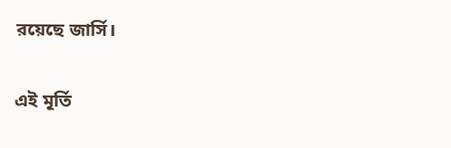রয়েছে জার্সি।

এই মূর্তি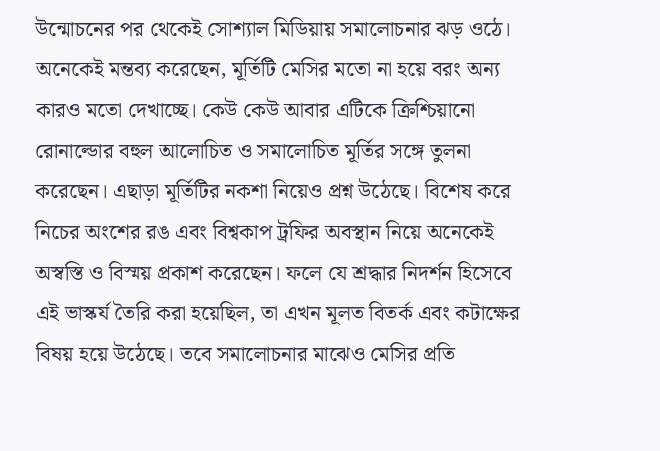উন্মোচনের পর থেকেই সোশ্যাল মিডিয়ায় সমালোচনার ঝড় ওঠে। অনেকেই মন্তব্য করেছেন, মূর্তিটি মেসির মতো না হয়ে বরং অন্য কারও মতো দেখাচ্ছে। কেউ কেউ আবার এটিকে ক্রিশ্চিয়ানো রোনাল্ডোর বহুল আলোচিত ও সমালোচিত মূর্তির সঙ্গে তুলনা করেছেন। এছাড়া মূর্তিটির নকশা নিয়েও প্রশ্ন উঠেছে। বিশেষ করে নিচের অংশের রঙ এবং বিশ্বকাপ ট্রফির অবস্থান নিয়ে অনেকেই অস্বস্তি ও বিস্ময় প্রকাশ করেছেন। ফলে যে শ্রদ্ধার নিদর্শন হিসেবে এই ভাস্কর্য তৈরি করা হয়েছিল, তা এখন মূলত বিতর্ক এবং কটাক্ষের বিষয় হয়ে উঠেছে। তবে সমালোচনার মাঝেও মেসির প্রতি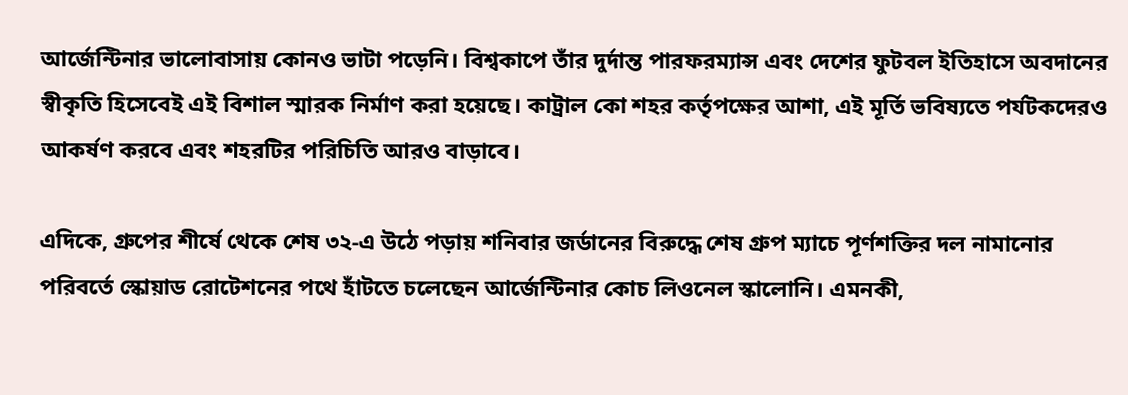আর্জেন্টিনার ভালোবাসায় কোনও ভাটা পড়েনি। বিশ্বকাপে তাঁর দুর্দান্ত পারফরম্যান্স এবং দেশের ফুটবল ইতিহাসে অবদানের স্বীকৃতি হিসেবেই এই বিশাল স্মারক নির্মাণ করা হয়েছে। কাট্রাল কো শহর কর্তৃপক্ষের আশা, এই মূর্তি ভবিষ্যতে পর্যটকদেরও আকর্ষণ করবে এবং শহরটির পরিচিতি আরও বাড়াবে।

এদিকে, গ্রুপের শীর্ষে থেকে শেষ ৩২-এ উঠে পড়ায় শনিবার জর্ডানের বিরুদ্ধে শেষ গ্রুপ ম্যাচে পূর্ণশক্তির দল নামানোর পরিবর্তে স্কোয়াড রোটেশনের পথে হাঁটতে চলেছেন আর্জেন্টিনার কোচ লিওনেল স্কালোনি। এমনকী,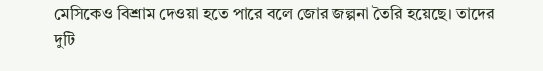মেসিকেও বিশ্রাম দেওয়া হতে পারে বলে জোর জল্পনা তৈরি হয়েছে। তাদের দুটি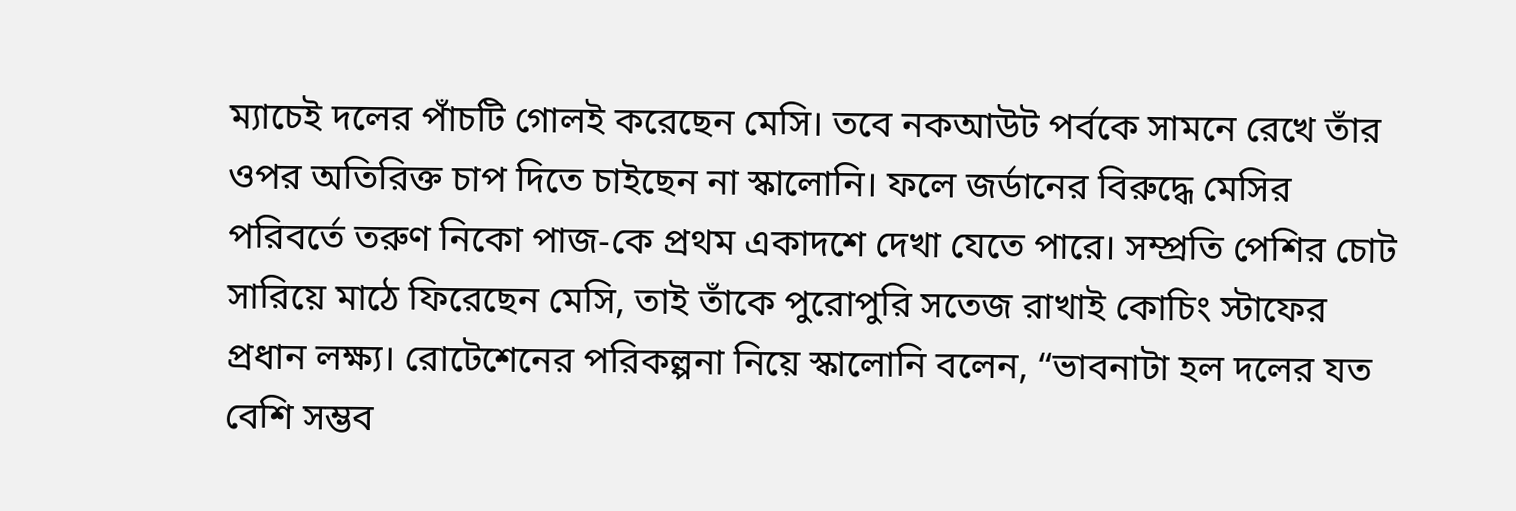ম্যাচেই দলের পাঁচটি গোলই করেছেন মেসি। তবে নকআউট পর্বকে সামনে রেখে তাঁর ওপর অতিরিক্ত চাপ দিতে চাইছেন না স্কালোনি। ফলে জর্ডানের বিরুদ্ধে মেসির পরিবর্তে তরুণ নিকো পাজ-কে প্রথম একাদশে দেখা যেতে পারে। সম্প্রতি পেশির চোট সারিয়ে মাঠে ফিরেছেন মেসি, তাই তাঁকে পুরোপুরি সতেজ রাখাই কোচিং স্টাফের প্রধান লক্ষ্য। রোটেশেনের পরিকল্পনা নিয়ে স্কালোনি বলেন, “ভাবনাটা হল দলের যত বেশি সম্ভব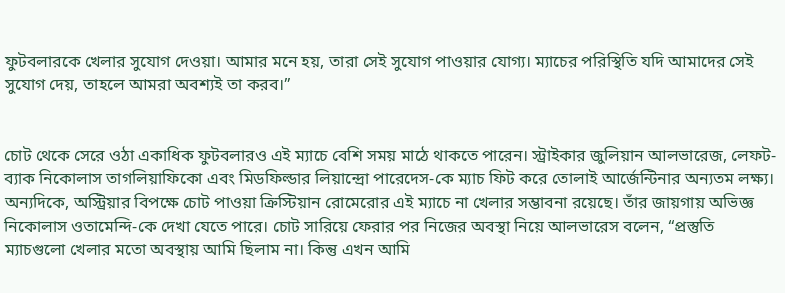ফুটবলারকে খেলার সুযোগ দেওয়া। আমার মনে হয়, তারা সেই সুযোগ পাওয়ার যোগ্য। ম্যাচের পরিস্থিতি যদি আমাদের সেই সুযোগ দেয়, তাহলে আমরা অবশ্যই তা করব।”


চোট থেকে সেরে ওঠা একাধিক ফুটবলারও এই ম্যাচে বেশি সময় মাঠে থাকতে পারেন। স্ট্রাইকার জুলিয়ান আলভারেজ, লেফট-ব্যাক নিকোলাস তাগলিয়াফিকো এবং মিডফিল্ডার লিয়ান্দ্রো পারেদেস-কে ম্যাচ ফিট করে তোলাই আর্জেন্টিনার অন্যতম লক্ষ্য। অন্যদিকে, অস্ট্রিয়ার বিপক্ষে চোট পাওয়া ক্রিস্টিয়ান রোমেরোর এই ম্যাচে না খেলার সম্ভাবনা রয়েছে। তাঁর জায়গায় অভিজ্ঞ নিকোলাস ওতামেন্দি-কে দেখা যেতে পারে। চোট সারিয়ে ফেরার পর নিজের অবস্থা নিয়ে আলভারেস বলেন, “প্রস্তুতি ম্যাচগুলো খেলার মতো অবস্থায় আমি ছিলাম না। কিন্তু এখন আমি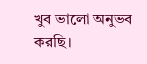খুব ভালো অনুভব করছি।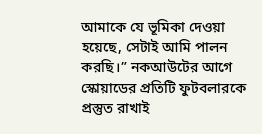আমাকে যে ভূমিকা দেওয়া হয়েছে, সেটাই আমি পালন করছি।” নকআউটের আগে স্কোয়াডের প্রতিটি ফুটবলারকে প্রস্তুত রাখাই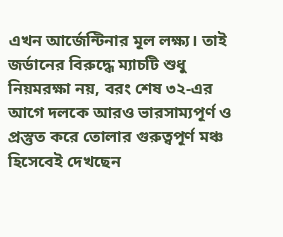এখন আর্জেন্টিনার মূল লক্ষ্য। তাই জর্ডানের বিরুদ্ধে ম্যাচটি শুধু নিয়মরক্ষা নয়, বরং শেষ ৩২-এর আগে দলকে আরও ভারসাম্যপূর্ণ ও প্রস্তুত করে তোলার গুরুত্বপূর্ণ মঞ্চ হিসেবেই দেখছেন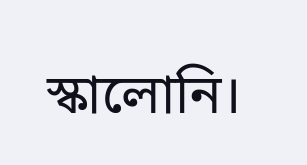স্কালোনি।